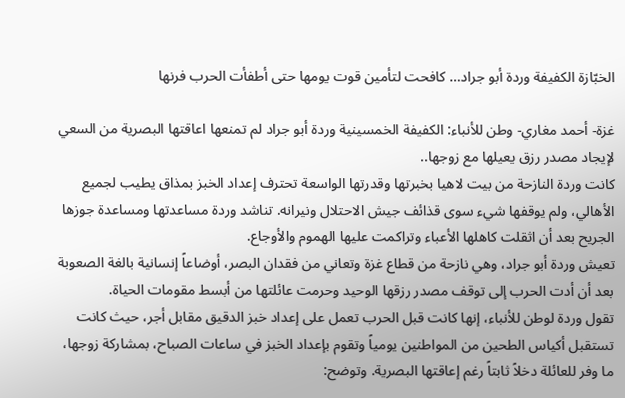الخبّازة الكفيفة وردة أبو جراد… كافحت لتأمين قوت يومها حتى أطفأت الحرب فرنها

غزة- أحمد مغاري- وطن للأنباء: الكفيفة الخمسينية وردة أبو جراد لم تمنعها اعاقتها البصرية من السعي لإيجاد مصدر رزق يعيلها مع زوجها..
كانت وردة النازحة من بيت لاهيا بخبرتها وقدرتها الواسعة تحترف إعداد الخبز بمذاق يطيب لجميع الأهالي، ولم يوقفها شيء سوى قذائف جيش الاحتلال ونيرانه. تناشد وردة مساعدتها ومساعدة جوزها الجريح بعد أن اثقلت كاهلها الأعباء وتراكمت عليها الهموم والأوجاع.
تعيش وردة أبو جراد، وهي نازحة من قطاع غزة وتعاني من فقدان البصر، أوضاعاً إنسانية بالغة الصعوبة بعد أن أدت الحرب إلى توقف مصدر رزقها الوحيد وحرمت عائلتها من أبسط مقومات الحياة.
تقول وردة لوطن للأنباء، إنها كانت قبل الحرب تعمل على إعداد خبز الدقيق مقابل أجر، حيث كانت تستقبل أكياس الطحين من المواطنين يومياً وتقوم بإعداد الخبز في ساعات الصباح، بمشاركة زوجها، ما وفر للعائلة دخلاً ثابتاً رغم إعاقتها البصرية. وتوضح: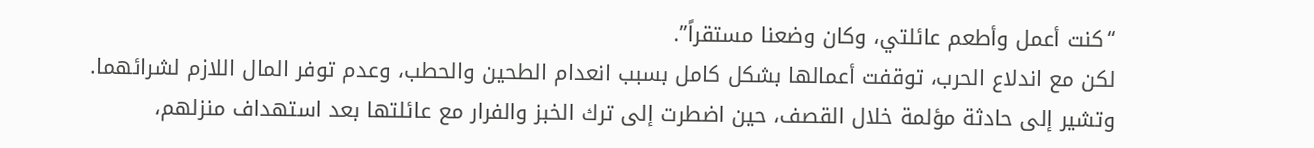“كنت أعمل وأطعم عائلتي، وكان وضعنا مستقراً”.
لكن مع اندلاع الحرب، توقفت أعمالها بشكل كامل بسبب انعدام الطحين والحطب، وعدم توفر المال اللازم لشرائهما. وتشير إلى حادثة مؤلمة خلال القصف، حين اضطرت إلى ترك الخبز والفرار مع عائلتها بعد استهداف منزلهم،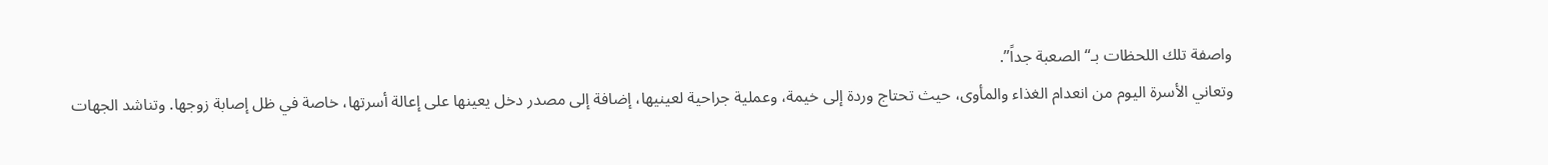واصفة تلك اللحظات بـ“الصعبة جداً”.
وتعاني الأسرة اليوم من انعدام الغذاء والمأوى، حيث تحتاج وردة إلى خيمة، وعملية جراحية لعينيها، إضافة إلى مصدر دخل يعينها على إعالة أسرتها، خاصة في ظل إصابة زوجها. وتناشد الجهات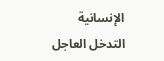الإنسانية التدخل العاجل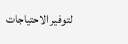لتوفير الاحتياجات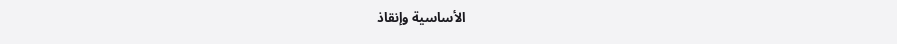الأساسية وإنقاذ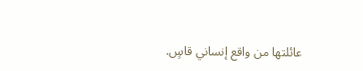عائلتها من واقع إنساني قاسٍ.